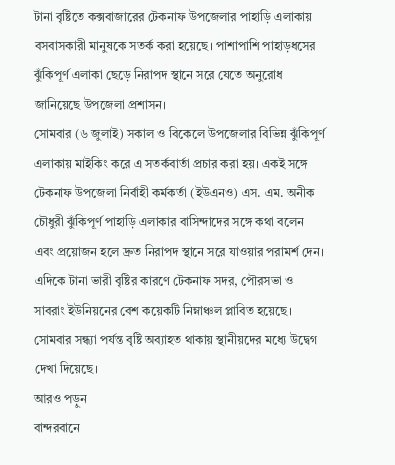টানা বৃষ্টিতে কক্সবাজারের টেকনাফ উপজেলার পাহাড়ি এলাকায় বসবাসকারী মানুষকে সতর্ক করা হয়েছে। পাশাপাশি পাহাড়ধসের ঝুঁকিপূর্ণ এলাকা ছেড়ে নিরাপদ স্থানে সরে যেতে অনুরোধ জানিয়েছে উপজেলা প্রশাসন।
সোমবার (৬ জুলাই) সকাল ও বিকেলে উপজেলার বিভিন্ন ঝুঁকিপূর্ণ এলাকায় মাইকিং করে এ সতর্কবার্তা প্রচার করা হয়। একই সঙ্গে টেকনাফ উপজেলা নির্বাহী কর্মকর্তা (ইউএনও) এস. এম. অনীক চৌধুরী ঝুঁকিপূর্ণ পাহাড়ি এলাকার বাসিন্দাদের সঙ্গে কথা বলেন এবং প্রয়োজন হলে দ্রুত নিরাপদ স্থানে সরে যাওয়ার পরামর্শ দেন।
এদিকে টানা ভারী বৃষ্টির কারণে টেকনাফ সদর, পৌরসভা ও সাবরাং ইউনিয়নের বেশ কয়েকটি নিম্নাঞ্চল প্লাবিত হয়েছে। সোমবার সন্ধ্যা পর্যন্ত বৃষ্টি অব্যাহত থাকায় স্থানীয়দের মধ্যে উদ্বেগ দেখা দিয়েছে।
আরও পড়ুন
বান্দরবানে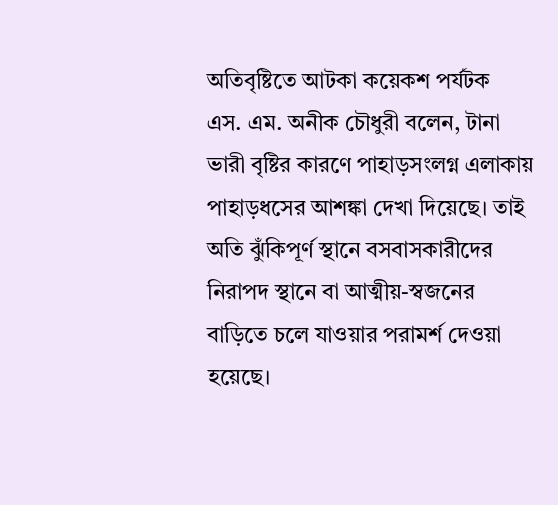অতিবৃষ্টিতে আটকা কয়েকশ পর্যটক
এস. এম. অনীক চৌধুরী বলেন, টানা ভারী বৃষ্টির কারণে পাহাড়সংলগ্ন এলাকায় পাহাড়ধসের আশঙ্কা দেখা দিয়েছে। তাই অতি ঝুঁকিপূর্ণ স্থানে বসবাসকারীদের নিরাপদ স্থানে বা আত্মীয়-স্বজনের বাড়িতে চলে যাওয়ার পরামর্শ দেওয়া হয়েছে।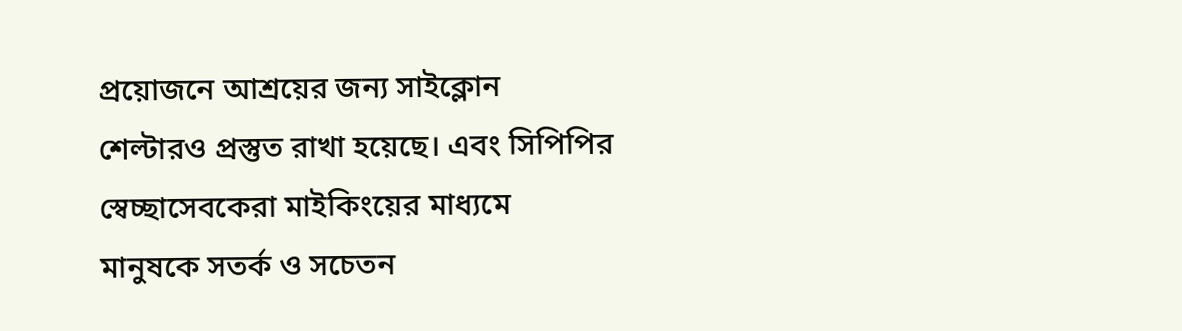প্রয়োজনে আশ্রয়ের জন্য সাইক্লোন শেল্টারও প্রস্তুত রাখা হয়েছে। এবং সিপিপির স্বেচ্ছাসেবকেরা মাইকিংয়ের মাধ্যমে মানুষকে সতর্ক ও সচেতন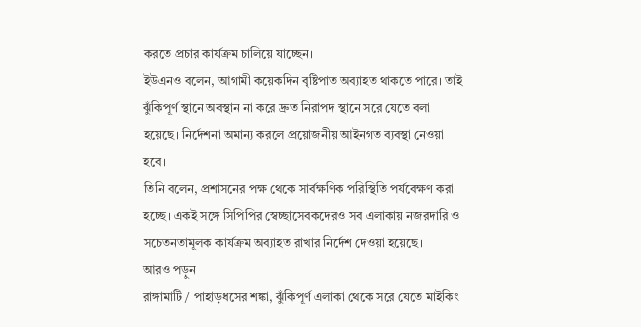করতে প্রচার কার্যক্রম চালিয়ে যাচ্ছেন।
ইউএনও বলেন, আগামী কয়েকদিন বৃষ্টিপাত অব্যাহত থাকতে পারে। তাই ঝুঁকিপূর্ণ স্থানে অবস্থান না করে দ্রুত নিরাপদ স্থানে সরে যেতে বলা হয়েছে। নির্দেশনা অমান্য করলে প্রয়োজনীয় আইনগত ব্যবস্থা নেওয়া হবে।
তিনি বলেন, প্রশাসনের পক্ষ থেকে সার্বক্ষণিক পরিস্থিতি পর্যবেক্ষণ করা হচ্ছে। একই সঙ্গে সিপিপির স্বেচ্ছাসেবকদেরও সব এলাকায় নজরদারি ও সচেতনতামূলক কার্যক্রম অব্যাহত রাখার নির্দেশ দেওয়া হয়েছে।
আরও পড়ুন
রাঙ্গামাটি / পাহাড়ধসের শঙ্কা, ঝুঁকিপূর্ণ এলাকা থেকে সরে যেতে মাইকিং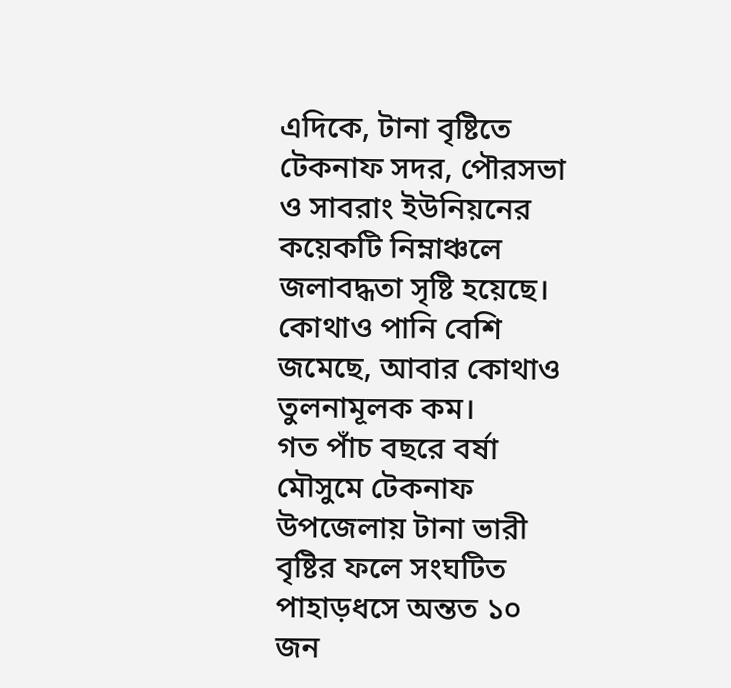এদিকে, টানা বৃষ্টিতে টেকনাফ সদর, পৌরসভা ও সাবরাং ইউনিয়নের কয়েকটি নিম্নাঞ্চলে জলাবদ্ধতা সৃষ্টি হয়েছে। কোথাও পানি বেশি জমেছে, আবার কোথাও তুলনামূলক কম।
গত পাঁচ বছরে বর্ষা মৌসুমে টেকনাফ উপজেলায় টানা ভারী বৃষ্টির ফলে সংঘটিত পাহাড়ধসে অন্তত ১০ জন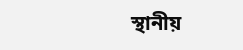স্থানীয়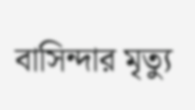বাসিন্দার মৃত্যু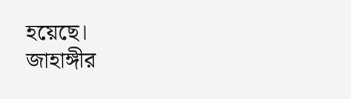হয়েছে।
জাহাঙ্গীর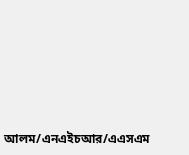আলম/এনএইচআর/এএসএম